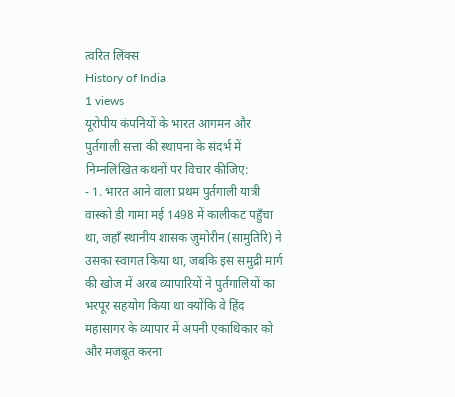त्वरित लिंक्स
History of India
1 views
यूरोपीय कंपनियों के भारत आगमन और पुर्तगाली सत्ता की स्थापना के संदर्भ में निम्नलिखित कथनों पर विचार कीजिए:
- 1. भारत आने वाला प्रथम पुर्तगाली यात्री वास्को डी गामा मई 1498 में कालीकट पहुँचा था, जहाँ स्थानीय शासक ज़ुमोरीन (सामुतिरि) ने उसका स्वागत किया था, जबकि इस समुद्री मार्ग की खोज में अरब व्यापारियों ने पुर्तगालियों का भरपूर सहयोग किया था क्योंकि वे हिंद महासागर के व्यापार में अपनी एकाधिकार को और मजबूत करना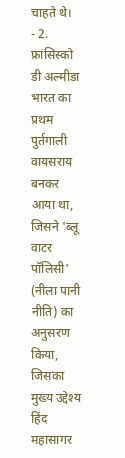चाहते थे।
- 2. फ्रांसिस्को डी अल्मीडा भारत का प्रथम पुर्तगाली वायसराय बनकर आया था, जिसने 'ब्लू वाटर पॉलिसी' (नीला पानी नीति) का अनुसरण किया, जिसका मुख्य उद्देश्य हिंद महासागर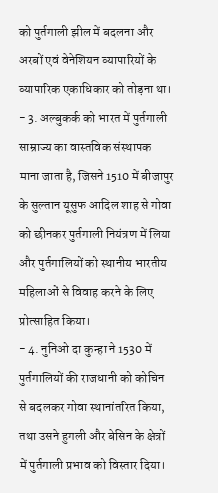को पुर्तगाली झील में बदलना और अरबों एवं वेनेशियन व्यापारियों के व्यापारिक एकाधिकार को तोड़ना था।
- 3. अल्बुकर्क को भारत में पुर्तगाली साम्राज्य का वास्तविक संस्थापक माना जाता है, जिसने 1510 में बीजापुर के सुल्तान यूसुफ आदिल शाह से गोवा को छीनकर पुर्तगाली नियंत्रण में लिया और पुर्तगालियों को स्थानीय भारतीय महिलाओं से विवाह करने के लिए प्रोत्साहित किया।
- 4. नुनिओ दा कुन्हा ने 1530 में पुर्तगालियों की राजधानी को कोचिन से बदलकर गोवा स्थानांतरित किया, तथा उसने हुगली और बेसिन के क्षेत्रों में पुर्तगाली प्रभाव को विस्तार दिया।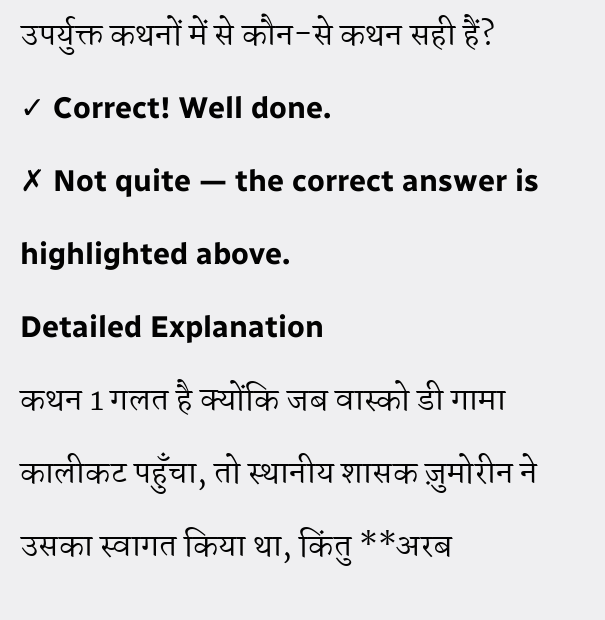उपर्युक्त कथनों में से कौन-से कथन सही हैं?
✓ Correct! Well done.
✗ Not quite — the correct answer is highlighted above.
Detailed Explanation
कथन 1 गलत है क्योंकि जब वास्को डी गामा कालीकट पहुँचा, तो स्थानीय शासक ज़ुमोरीन ने उसका स्वागत किया था, किंतु **अरब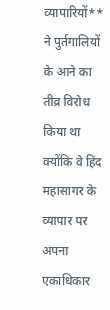व्यापारियों** ने पुर्तगालियों के आने का तीव्र विरोध किया था क्योंकि वे हिंद महासागर के व्यापार पर अपना एकाधिकार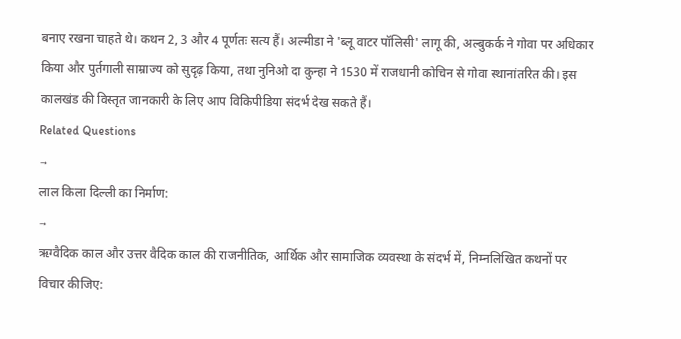बनाए रखना चाहते थे। कथन 2, 3 और 4 पूर्णतः सत्य हैं। अल्मीडा ने 'ब्लू वाटर पॉलिसी' लागू की, अल्बुकर्क ने गोवा पर अधिकार किया और पुर्तगाली साम्राज्य को सुदृढ़ किया, तथा नुनिओ दा कुन्हा ने 1530 में राजधानी कोचिन से गोवा स्थानांतरित की। इस कालखंड की विस्तृत जानकारी के लिए आप विकिपीडिया संदर्भ देख सकते हैं।
Related Questions
→
लाल किला दिल्ली का निर्माण:
→
ऋग्वैदिक काल और उत्तर वैदिक काल की राजनीतिक, आर्थिक और सामाजिक व्यवस्था के संदर्भ में, निम्नलिखित कथनों पर विचार कीजिए: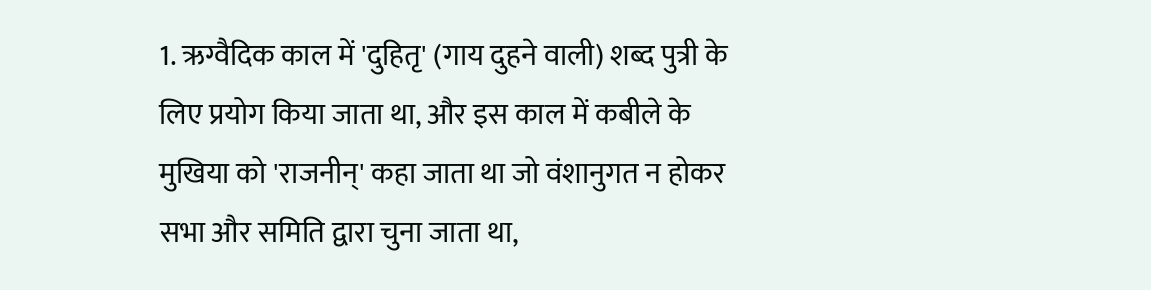1. ऋग्वैदिक काल में 'दुहितृ' (गाय दुहने वाली) शब्द पुत्री के लिए प्रयोग किया जाता था, और इस काल में कबीले के मुखिया को 'राजनीन्' कहा जाता था जो वंशानुगत न होकर सभा और समिति द्वारा चुना जाता था,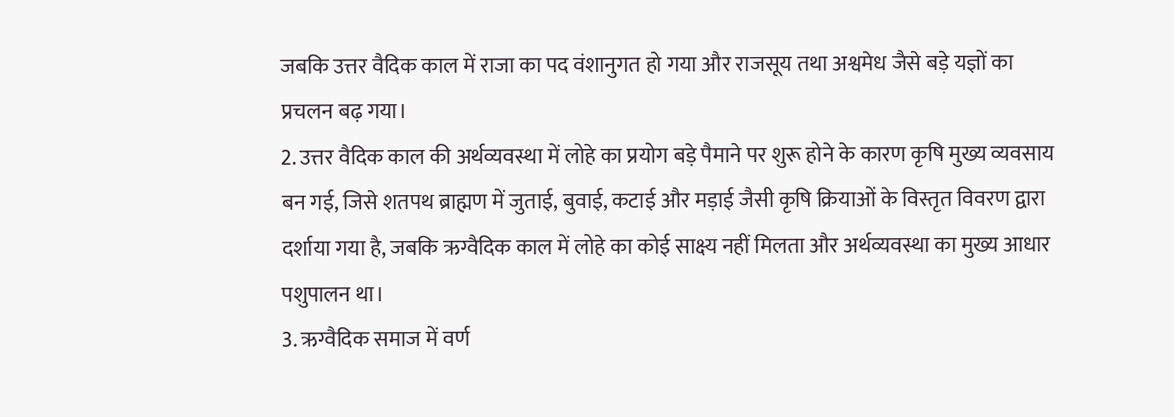जबकि उत्तर वैदिक काल में राजा का पद वंशानुगत हो गया और राजसूय तथा अश्वमेध जैसे बड़े यज्ञों का प्रचलन बढ़ गया।
2. उत्तर वैदिक काल की अर्थव्यवस्था में लोहे का प्रयोग बड़े पैमाने पर शुरू होने के कारण कृषि मुख्य व्यवसाय बन गई, जिसे शतपथ ब्राह्मण में जुताई, बुवाई, कटाई और मड़ाई जैसी कृषि क्रियाओं के विस्तृत विवरण द्वारा दर्शाया गया है, जबकि ऋग्वैदिक काल में लोहे का कोई साक्ष्य नहीं मिलता और अर्थव्यवस्था का मुख्य आधार पशुपालन था।
3. ऋग्वैदिक समाज में वर्ण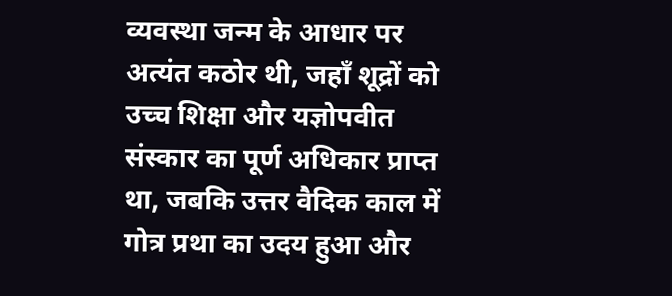व्यवस्था जन्म के आधार पर अत्यंत कठोर थी, जहाँ शूद्रों को उच्च शिक्षा और यज्ञोपवीत संस्कार का पूर्ण अधिकार प्राप्त था, जबकि उत्तर वैदिक काल में गोत्र प्रथा का उदय हुआ और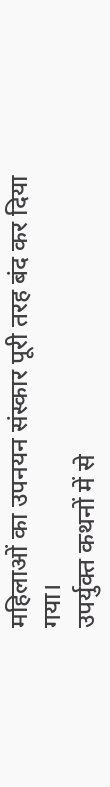महिलाओं का उपनयन संस्कार पूरी तरह बंद कर दिया गया।
उपर्युक्त कथनों में से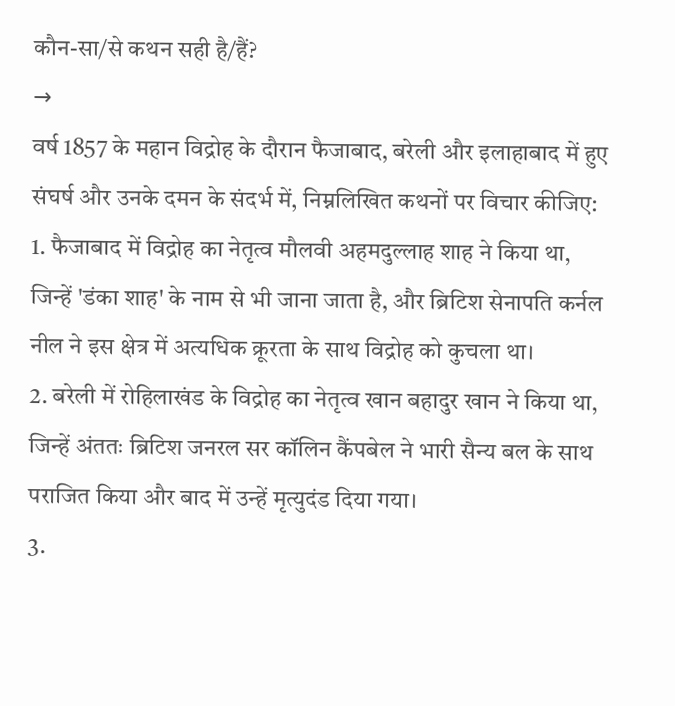कौन-सा/से कथन सही है/हैं?
→
वर्ष 1857 के महान विद्रोह के दौरान फैजाबाद, बरेली और इलाहाबाद में हुए संघर्ष और उनके दमन के संदर्भ में, निम्नलिखित कथनों पर विचार कीजिए:
1. फैजाबाद में विद्रोह का नेतृत्व मौलवी अहमदुल्लाह शाह ने किया था, जिन्हें 'डंका शाह' के नाम से भी जाना जाता है, और ब्रिटिश सेनापति कर्नल नील ने इस क्षेत्र में अत्यधिक क्रूरता के साथ विद्रोह को कुचला था।
2. बरेली में रोहिलाखंड के विद्रोह का नेतृत्व खान बहादुर खान ने किया था, जिन्हें अंततः ब्रिटिश जनरल सर कॉलिन कैंपबेल ने भारी सैन्य बल के साथ पराजित किया और बाद में उन्हें मृत्युदंड दिया गया।
3.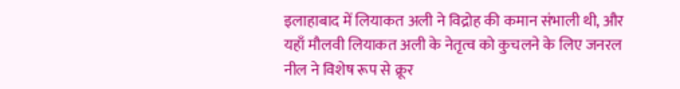इलाहाबाद में लियाकत अली ने विद्रोह की कमान संभाली थी, और यहाँ मौलवी लियाकत अली के नेतृत्व को कुचलने के लिए जनरल नील ने विशेष रूप से क्रूर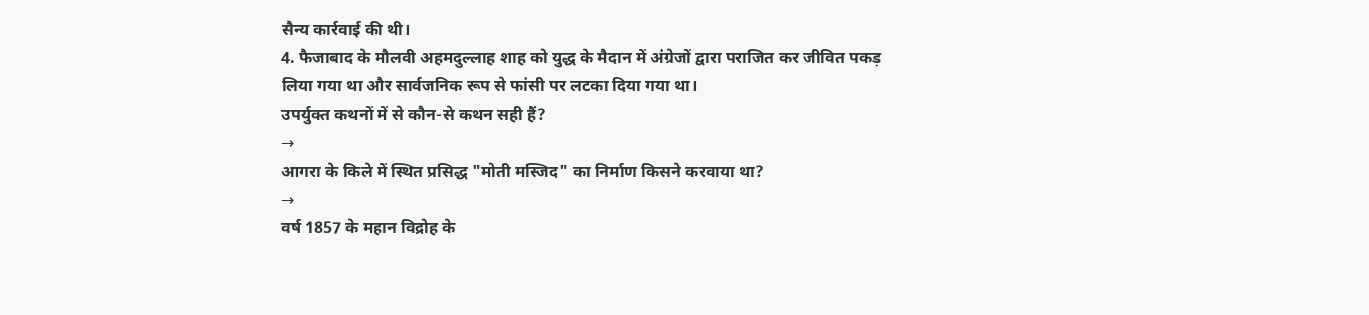सैन्य कार्रवाई की थी।
4. फैजाबाद के मौलवी अहमदुल्लाह शाह को युद्ध के मैदान में अंग्रेजों द्वारा पराजित कर जीवित पकड़ लिया गया था और सार्वजनिक रूप से फांसी पर लटका दिया गया था।
उपर्युक्त कथनों में से कौन-से कथन सही हैं?
→
आगरा के किले में स्थित प्रसिद्ध "मोती मस्जिद" का निर्माण किसने करवाया था?
→
वर्ष 1857 के महान विद्रोह के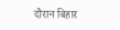दौरान बिहार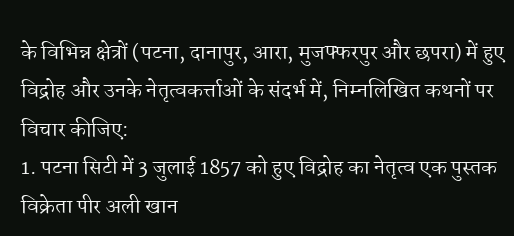के विभिन्न क्षेत्रों (पटना, दानापुर, आरा, मुजफ्फरपुर और छपरा) में हुए विद्रोह और उनके नेतृत्वकर्त्ताओं के संदर्भ में, निम्नलिखित कथनों पर विचार कीजिए:
1. पटना सिटी में 3 जुलाई 1857 को हुए विद्रोह का नेतृत्व एक पुस्तक विक्रेता पीर अली खान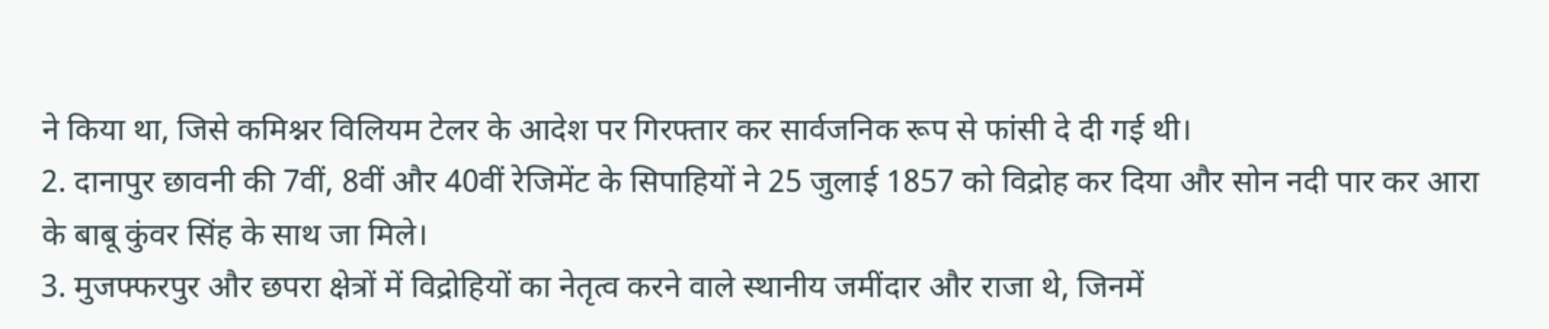ने किया था, जिसे कमिश्नर विलियम टेलर के आदेश पर गिरफ्तार कर सार्वजनिक रूप से फांसी दे दी गई थी।
2. दानापुर छावनी की 7वीं, 8वीं और 40वीं रेजिमेंट के सिपाहियों ने 25 जुलाई 1857 को विद्रोह कर दिया और सोन नदी पार कर आरा के बाबू कुंवर सिंह के साथ जा मिले।
3. मुजफ्फरपुर और छपरा क्षेत्रों में विद्रोहियों का नेतृत्व करने वाले स्थानीय जमींदार और राजा थे, जिनमें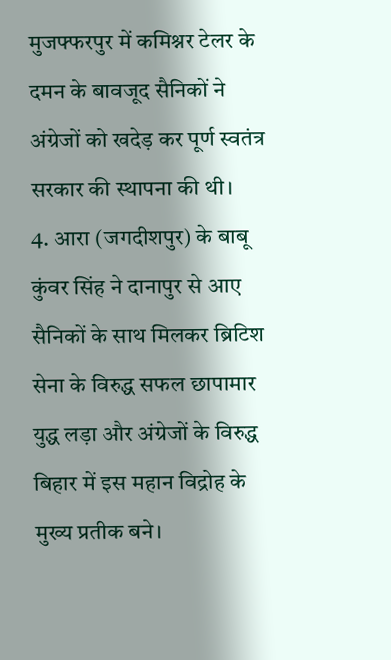मुजफ्फरपुर में कमिश्नर टेलर के दमन के बावजूद सैनिकों ने अंग्रेजों को खदेड़ कर पूर्ण स्वतंत्र सरकार की स्थापना की थी।
4. आरा (जगदीशपुर) के बाबू कुंवर सिंह ने दानापुर से आए सैनिकों के साथ मिलकर ब्रिटिश सेना के विरुद्ध सफल छापामार युद्ध लड़ा और अंग्रेजों के विरुद्ध बिहार में इस महान विद्रोह के मुख्य प्रतीक बने।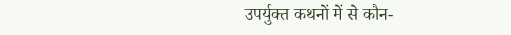उपर्युक्त कथनों में से कौन-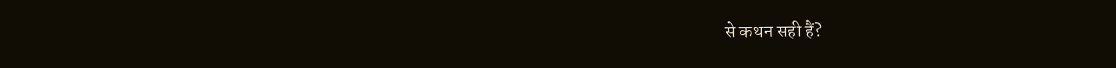से कथन सही हैं?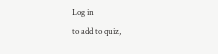Log in
to add to quiz,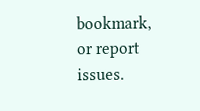bookmark, or report issues.